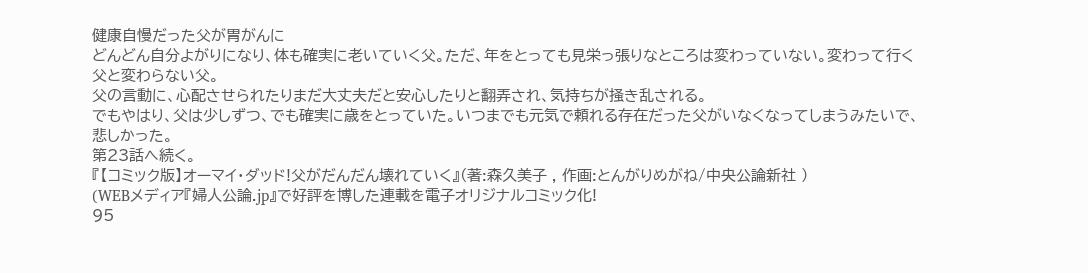健康自慢だった父が胃がんに
どんどん自分よがりになり、体も確実に老いていく父。ただ、年をとっても見栄っ張りなところは変わっていない。変わって行く父と変わらない父。
父の言動に、心配させられたりまだ大丈夫だと安心したりと翻弄され、気持ちが掻き乱される。
でもやはり、父は少しずつ、でも確実に歳をとっていた。いつまでも元気で頼れる存在だった父がいなくなってしまうみたいで、悲しかった。
第23話へ続く。
『【コミック版】オーマイ・ダッド!父がだんだん壊れていく』(著:森久美子 , 作画:とんがりめがね/中央公論新社 )
(WEBメディア『婦人公論.jp』で好評を博した連載を電子オリジナルコミック化!
95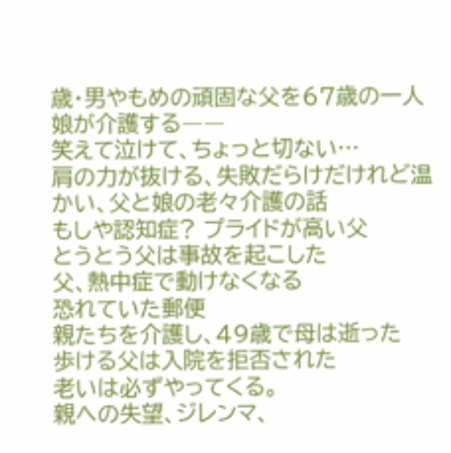歳・男やもめの頑固な父を67歳の一人娘が介護する――
笑えて泣けて、ちょっと切ない…
肩の力が抜ける、失敗だらけだけれど温かい、父と娘の老々介護の話
もしや認知症? プライドが高い父
とうとう父は事故を起こした
父、熱中症で動けなくなる
恐れていた郵便
親たちを介護し、49歳で母は逝った
歩ける父は入院を拒否された
老いは必ずやってくる。
親への失望、ジレンマ、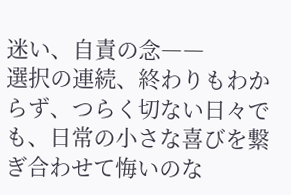迷い、自責の念――
選択の連続、終わりもわからず、つらく切ない日々でも、日常の小さな喜びを繋ぎ合わせて悔いのな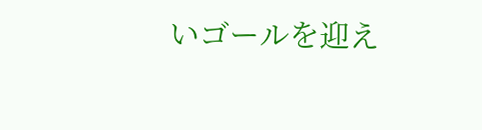いゴールを迎え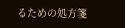るための処方箋